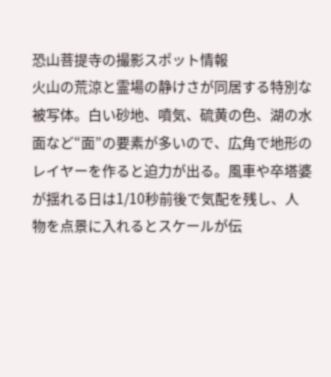恐山菩提寺の撮影スポット情報
火山の荒涼と霊場の静けさが同居する特別な被写体。白い砂地、噴気、硫黄の色、湖の水面など“面”の要素が多いので、広角で地形のレイヤーを作ると迫力が出る。風車や卒塔婆が揺れる日は1/10秒前後で気配を残し、人物を点景に入れるとスケールが伝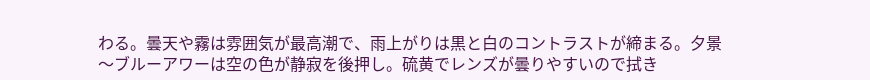わる。曇天や霧は雰囲気が最高潮で、雨上がりは黒と白のコントラストが締まる。夕景〜ブルーアワーは空の色が静寂を後押し。硫黄でレンズが曇りやすいので拭き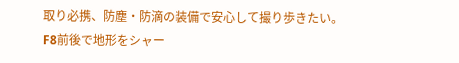取り必携、防塵・防滴の装備で安心して撮り歩きたい。F8前後で地形をシャー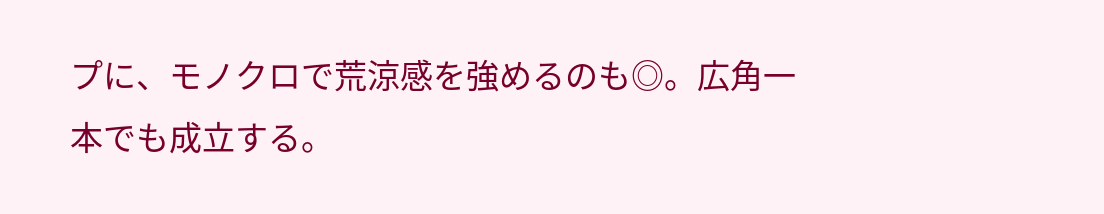プに、モノクロで荒涼感を強めるのも◎。広角一本でも成立する。